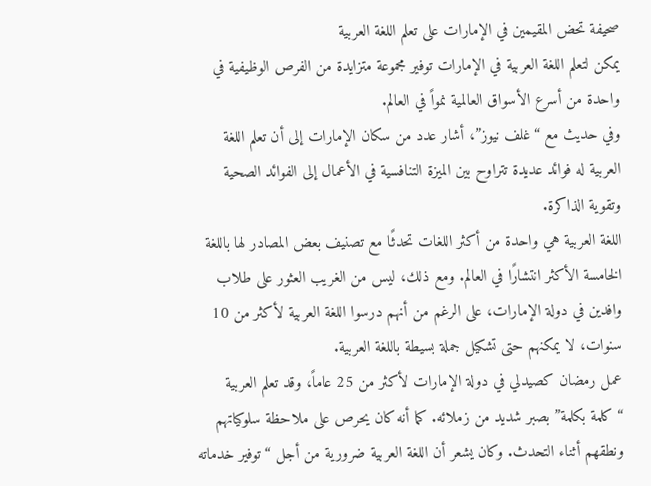صحيفة تحض المقيمين في الإمارات على تعلم اللغة العربية
يمكن لتعلم اللغة العربية في الإمارات توفير مجموعة متزايدة من الفرص الوظيفية في واحدة من أسرع الأسواق العالمية نمواً في العالم.
وفي حديث مع “غلف نيوز”، أشار عدد من سكان الإمارات إلى أن تعلم اللغة العربية له فوائد عديدة تتراوح بين الميزة التنافسية في الأعمال إلى الفوائد الصحية وتقوية الذاكرة.
اللغة العربية هي واحدة من أكثر اللغات تحدثًا مع تصنيف بعض المصادر لها باللغة الخامسة الأكثر انتشارًا في العالم. ومع ذلك، ليس من الغريب العثور على طلاب وافدين في دولة الإمارات، على الرغم من أنهم درسوا اللغة العربية لأكثر من 10 سنوات، لا يمكنهم حتى تشكيل جملة بسيطة باللغة العربية.
عمل رمضان كصيدلي في دولة الإمارات لأكثر من 25 عاماً، وقد تعلم العربية “كلمة بكلمة” بصبر شديد من زملائه. كما أنه كان يحرص على ملاحظة سلوكياتهم ونطقهم أثناء التحدث. وكان يشعر أن اللغة العربية ضرورية من أجل “توفير خدماته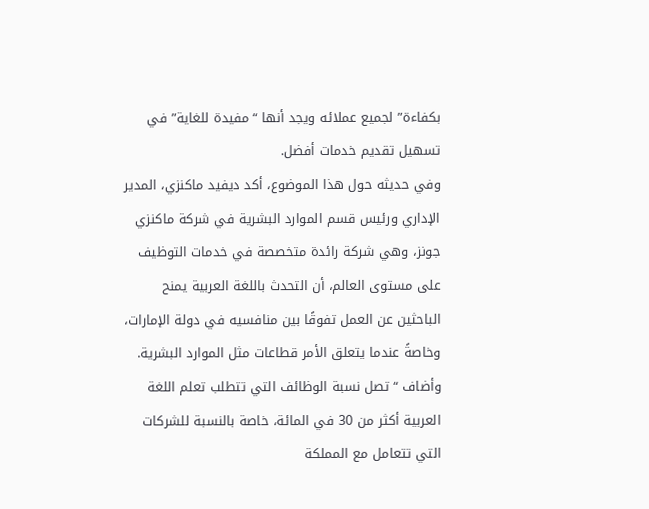بكفاءة” لجميع عملائه ويجد أنها “مفيدة للغاية” في تسهيل تقديم خدمات أفضل.
وفي حديثه حول هذا الموضوع، أكد ديفيد ماكنزي، المدير الإداري ورئيس قسم الموارد البشرية في شركة ماكنزي جونز، وهي شركة رائدة متخصصة في خدمات التوظيف على مستوى العالم، أن التحدث باللغة العربية يمنح الباحثين عن العمل تفوقًا بين منافسيه في دولة الإمارات، وخاصةً عندما يتعلق الأمر قطاعات مثل الموارد البشرية.
وأضاف “تصل نسبة الوظائف التي تتطلب تعلم اللغة العربية أكثر من 30 في المائة، خاصة بالنسبة للشركات التي تتعامل مع المملكة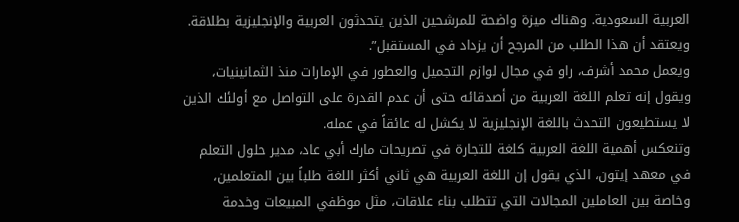العربية السعودية. وهناك ميزة واضحة للمرشحين الذين يتحدثون العربية والإنجليزية بطلاقة. ويعتقد أن هذا الطلب من المرجح أن يزداد في المستقبل”.
ويعمل محمد أشرف، راو في مجال لوازم التجميل والعطور في الإمارات منذ الثمانينيات، ويقول إنه تعلم اللغة العربية من أصدقائه حتى أن عدم القدرة على التواصل مع أولئك الذين لا يستطيعون التحدث باللغة الإنجليزية لا يكشل له عائقاً في عمله.
وتنعكس أهمية اللغة العربية كلغة للتجارة في تصريحات مارك أبي عاد، مدير حلول التعلم في معهد إيتون، الذي يقول إن اللغة العربية هي ثاني أكثر اللغة طلباً بين المتعلمين، وخاصة بين العاملين المجالات التي تتطلب بناء علاقات، مثل موظفي المبيعات وخدمة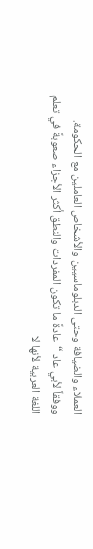العملاء والضيافة وحتى الدبلوماسيين والأشخاص العاملين مع الحكومة.
ووفقاً لأبي عاد “عادةً ما تكون المفردات والنطق أكثر الأجزاء صعوبةً في تعلم اللغة العربية لأنها لا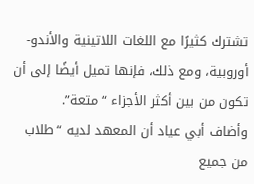تشترك كثيرًا مع اللغات اللاتينية والأندو-أوروبية، ومع ذلك، فإنها تميل أيضًا إلى أن تكون من بين أكثر الأجزاء “متعة”.
وأضاف أبي عياد أن المعهد لديه “طلاب من جميع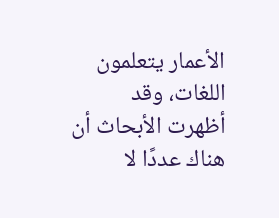الأعمار يتعلمون اللغات، وقد أظهرت الأبحاث أن هناك عددًا لا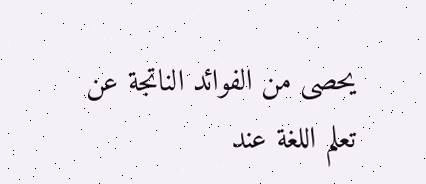يحصى من الفوائد الناتجة عن تعلم اللغة عند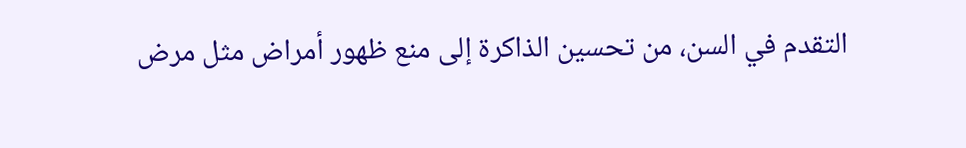التقدم في السن، من تحسين الذاكرة إلى منع ظهور أمراض مثل مرض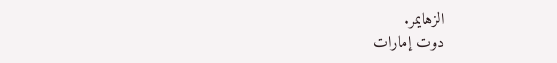الزهايمر.
دوت إمارات